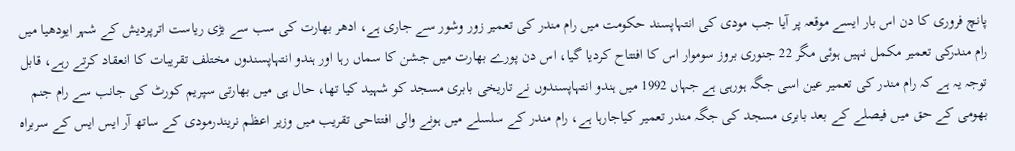پانچ فروری کا دن اس بار ایسے موقعہ پر آیا جب مودی کی انتہاپسند حکومت میں رام مندر کی تعمیر زور وشور سے جاری ہے، ادھر بھارت کی سب سے بڑی ریاست اترپردیش کے شہر ایودھیا میں رام مندرکی تعمیر مکمل نہیں ہوئی مگر 22 جنوری بروز سوموار اس کا افتتاح کردیا گیا، اس دن پورے بھارت میں جشن کا سماں رہا اور ہندو انتہاپسندوں مختلف تقریبات کا انعقاد کرتے رہے، قابل توجہ یہ ہے کہ رام مندر کی تعمیر عین اسی جگہ ہورہی ہے جہاں 1992 میں ہندو انتہاپسندوں نے تاریخی بابری مسجد کو شہید کیا تھا، حال ہی میں بھارتی سپریم کورٹ کی جانب سے رام جنم بھومی کے حق میں فیصلے کے بعد بابری مسجد کی جگہ مندر تعمیر کیاجارہا ہے، رام مندر کے سلسلے میں ہونے والی افتتاحی تقریب میں وزیر اعظم نریندرمودی کے ساتھ آر ایس ایس کے سربراہ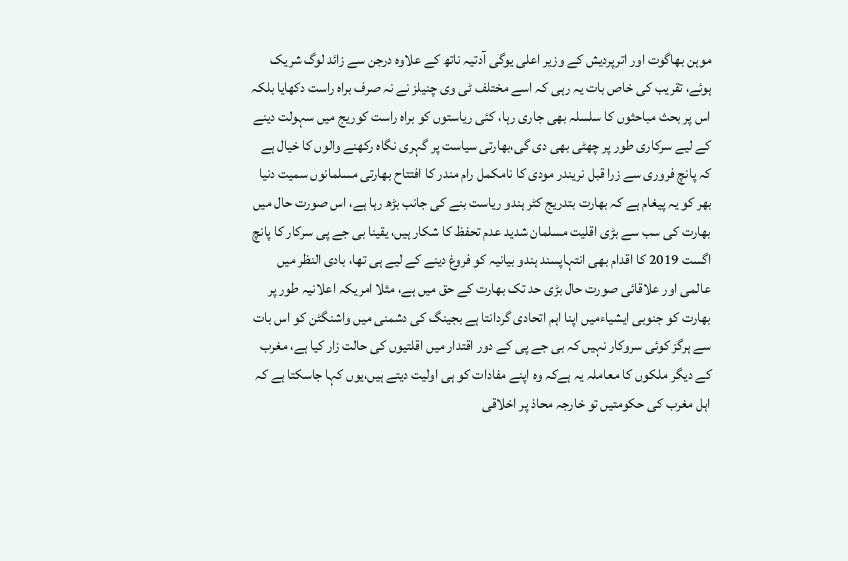موہن بھاگوت اور اترپردیش کے وزیر اعلی یوگی آدتیہ ناتھ کے علاوہ درجن سے زائد لوگ شریک ہوئے، تقریب کی خاص بات یہ رہی کہ اسے مختلف ٹی وی چنیلز نے نہ صرف براہ راست دکھایا بلکہ اس پر بحث مباحثوں کا سلسلہ بھی جاری رہا، کئی ریاستوں کو براہ راست کوریج میں سہولت دینے کے لیے سرکاری طور پر چھٹی بھی دی گی،بھارتی سیاست پر گہری نگاہ رکھنے والوں کا خیال ہے کہ پانچ فروری سے زرا قبل نریندر مودی کا نامکمل رام مندر کا افتتاح بھارتی مسلمانوں سمیت دنیا بھر کو یہ پیغام ہے کہ بھارت بتدریج کٹر ہندو ریاست بنے کی جانب بڑھ رہا ہے، اس صورت حال میں بھارت کی سب سے بڑی اقلیت مسلمان شدید عدم تحفظ کا شکار ہیں، یقینا بی جے پی سرکار کا پانچ اگست 2019 کا اقدام بھی انتہاپسند ہندو بیانیہ کو فروغ دینے کے لیے ہی تھا، بادی النظر میں عالمی اور علاقائی صورت حال بڑی حد تک بھارت کے حق میں ہے، مثلا امریکہ اعلانیہ طور پر بھارت کو جنوبی ایشیاءمیں اپنا اہم اتحادی گردانتا ہے بجینگ کی دشمنی میں واشنگٹن کو اس بات سے ہرگز کوئی سروکار نہیں کہ بی جے پی کے دور اقتدار میں اقلتیوں کی حالت زار کیا ہے، مغرب کے دیگر ملکوں کا معاملہ یہ ہےکہ وہ اپنے مفادات کو ہی اولیت دیتے ہیں،یوں کہا جاسکتا ہے کہ اہل مغرب کی حکومتیں تو خارجہ محاذ پر اخلاقی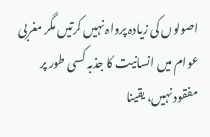اصولوں کی زیادہ پرواہ نہیں کرتیں مگر مغربی عوام میں انسانیت کا جذبہ کسی طور پر مفقود نہیں، یقینا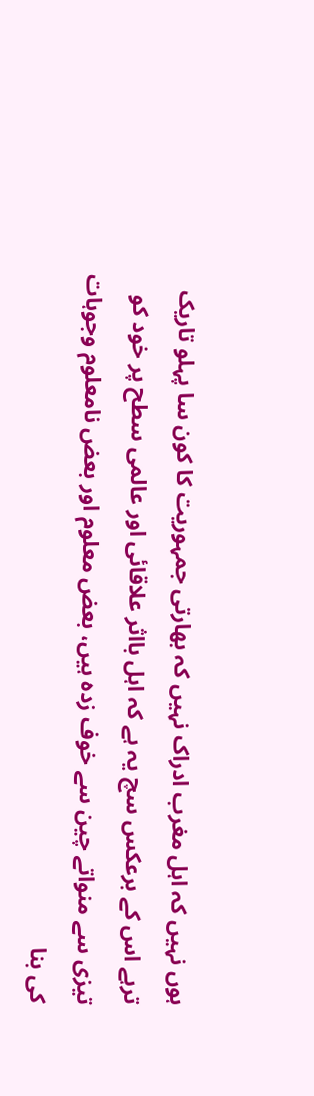ہوں نہیں کہ اہل مغرب ادراک نہیں کہ بھارتی جمہوریت کا کون سا پہلو تاریک ترہے اس کے برعکس سچ یہ ہے کہ اہل بااثر علاقائی اور عالمی سطح پر خود کو تیزی سے منواتے چین سے خوف زدہ ہیں، بعض معلوم اور بعض نامعلوم وجوہات کی بنا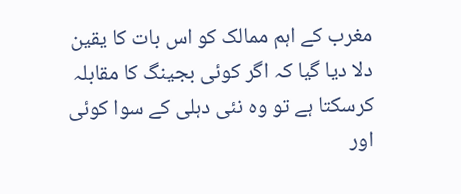مغرب کے اہم ممالک کو اس بات کا یقین دلا دیا گیا کہ اگر کوئی بجینگ کا مقابلہ کرسکتا ہے تو وہ نئی دہلی کے سوا کوئی اور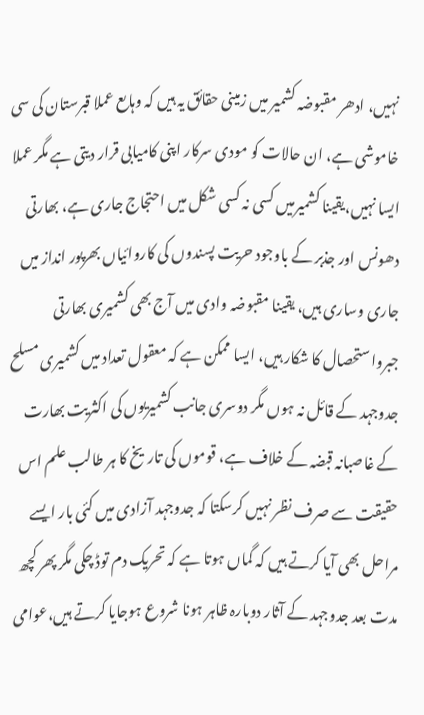نہیں، ادھر مقبوضہ کشمیر میں زمینی حقائق یہ ہیں کہ وہاںع عملا قبرستان کی سی خاموشی ہے، ان حالات کو مودی سرکار اپنی کامیابی قرار دیتی ہے مگر عملا ایسا نہیں،یقینا کشمیرمیں کسی نہ کسی شکل میں احتجاج جاری ہے، بھارتی دھونس اور جذبر کے باوجود حریت پسندوں کی کاروائیاں بھرپور انداز میں جاری وساری ہیں، یقینا مقبوضہ وادی میں آج بھی کشمیری بھارتی جبرواستحصال کا شکار ہیں، ایسا ممکن ہے کہ معقول تعداد میں کشمیری مسلح جدوجہد کے قائل نہ ہوں مگر دوسری جانب کشمیریوں کی اکثریت بھارت کے غاصبانہ قبضہ کے خلاف ہے، قوموں کی تاریخ کا ہر طالب علم اس حقیقت سے صرف نظر نہیں کرسکتا کہ جدوجہد آزادی میں کئی بار ایسے مراحل بھی آیا کرتے ہیں کہ گماں ہوتا ہے کہ تحریک دم توڈ چکی مگر پھر کچھ مدت بعد جدوجہد کے آثار دوبارہ ظاہر ہونا شروع ہوجایا کرتے ہیں،عوامی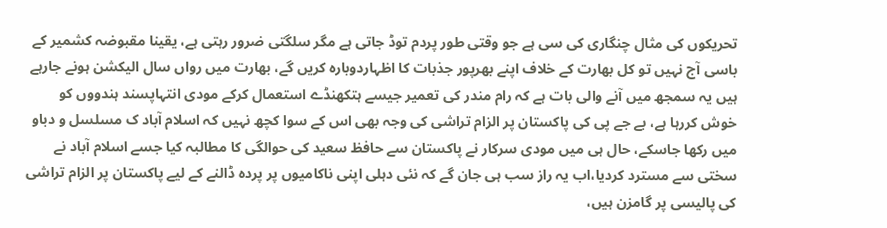تحریکوں کی مثال چنگاری کی سی ہے جو وقتی طور پردم توڈ جاتی ہے مگر سلگتی ضرور رہتی ہے، یقینا مقبوضہ کشمیر کے باسی آج نہیں تو کل بھارت کے خلاف اپنے بھرپور جذبات کا اظہاردوبارہ کریں گے، بھارت میں رواں سال الیکشن ہونے جارہے ہیں یہ سمجھ میں آنے والی بات ہے کہ رام مندر کی تعمیر جیسے ہتکھنڈے استعمال کرکے مودی انتہاپسند ہندووں کو خوش کررہا ہے، بے جے پی کی پاکستان پر الزام تراشی کی وجہ بھی اس کے سوا کچھ نہیں کہ اسلام آباد ک مسلسل و دباو میں رکھا جاسکے، حال ہی میں مودی سرکار نے پاکستان سے حافظ سعید کی حوالگی کا مطالبہ کیا جسے اسلام آباد نے سختی سے مسترد کردیا،اب یہ راز سب ہی جان گے کہ نئی دہلی اپنی ناکامیوں پر پردہ ڈالنے کے لیے پاکستان پر الزام تراشی کی پالیسی پر گامزن ہیں،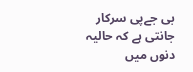بی جےپی سرکار جانتی ہے کہ حالیہ دنوں میں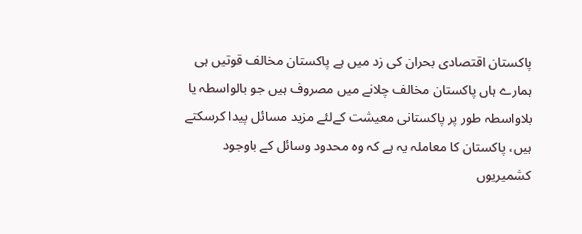پاکستان اقتصادی بحران کی زد میں ہے پاکستان مخالف قوتیں ہی ہمارے ہاں پاکستان مخالف چلانے میں مصروف ہیں جو بالواسطہ یا بلاواسطہ طور پر پاکستانی معیشت کےلئے مزید مسائل پیدا کرسکتے ہیں، پاکستان کا معاملہ یہ ہے کہ وہ محدود وسائل کے باوجود کشمیریوں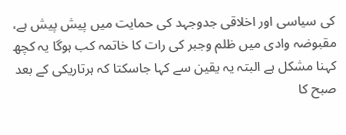کی سیاسی اور اخلاقی جدوجہد کی حمایت میں پیش پیش ہے، مقبوضہ وادی میں ظلم وجبر کی رات کا خاتمہ کب ہوگا یہ کچھ کہنا مشکل ہے البتہ یہ یقین سے کہا جاسکتا کہ ہرتاریکی کے بعد صبح کا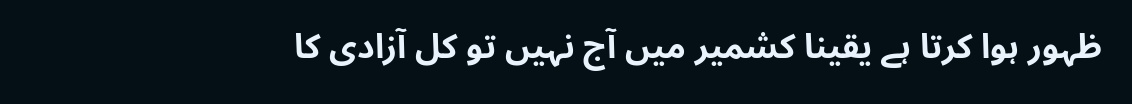ظہور ہوا کرتا ہے یقینا کشمیر میں آج نہیں تو کل آزادی کا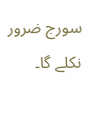سورج ضرور نکلے گا۔